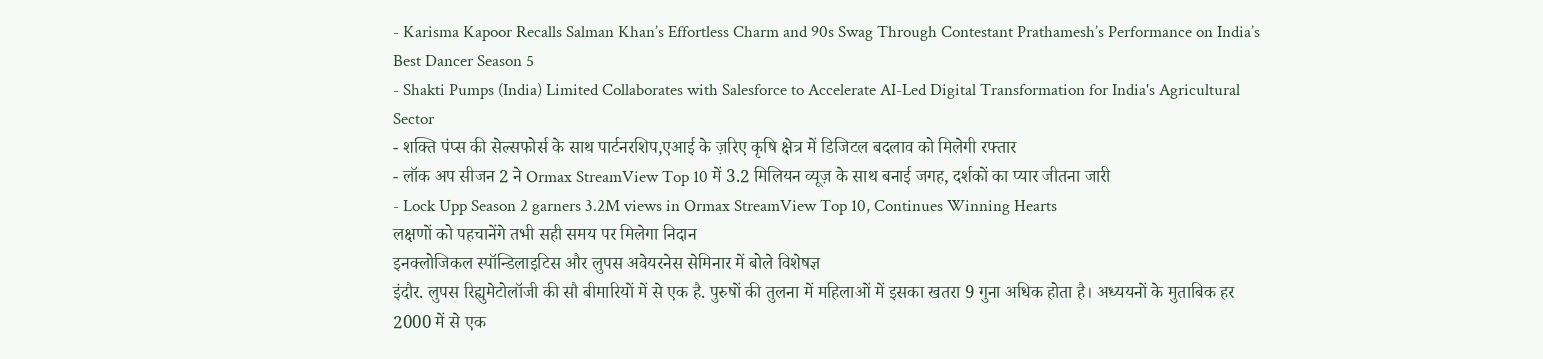- Karisma Kapoor Recalls Salman Khan’s Effortless Charm and 90s Swag Through Contestant Prathamesh’s Performance on India’s Best Dancer Season 5
- Shakti Pumps (India) Limited Collaborates with Salesforce to Accelerate AI-Led Digital Transformation for India's Agricultural Sector
- शक्ति पंप्स की सेल्सफोर्स के साथ पार्टनरशिप,एआई के ज़रिए कृषि क्षेत्र में डिजिटल बदलाव को मिलेगी रफ्तार
- लॉक अप सीजन 2 ने Ormax StreamView Top 10 में 3.2 मिलियन व्यूज़ के साथ बनाई जगह, दर्शकों का प्यार जीतना जारी
- Lock Upp Season 2 garners 3.2M views in Ormax StreamView Top 10, Continues Winning Hearts
लक्षणों को पहचानेंगे तभी सही समय पर मिलेगा निदान
इनक्लोजिकल स्पॉन्डिलाइटिस और लुपस अवेयरनेस सेमिनार में बोले विशेषज्ञ
इंदौर. लुपस रिह्युमेटोलॉजी की सौ बीमारियों में से एक है. पुरुषों की तुलना में महिलाओं में इसका खतरा 9 गुना अधिक होता है। अध्ययनों के मुताबिक हर 2000 में से एक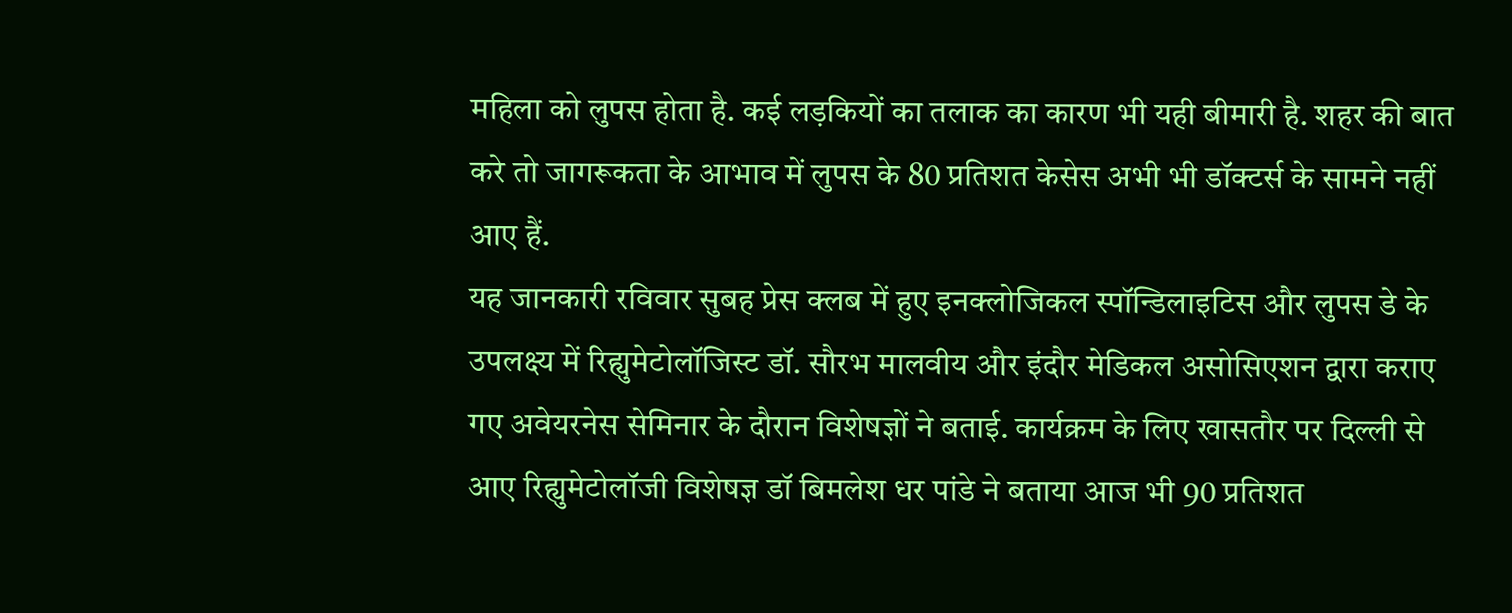महिला को लुपस होता है. कई लड़कियों का तलाक का कारण भी यही बीमारी है. शहर की बात करे तो जागरूकता के आभाव में लुपस के 80 प्रतिशत केसेस अभी भी डॉक्टर्स के सामने नहीं आए हैं.
यह जानकारी रविवार सुबह प्रेस क्लब में हुए इनक्लोजिकल स्पॉन्डिलाइटिस और लुपस डे के उपलक्ष्य में रिह्युमेटोलॉजिस्ट डॉ. सौरभ मालवीय और इंदौर मेडिकल असोसिएशन द्वारा कराए गए अवेयरनेस सेमिनार के दौरान विशेषज्ञों ने बताई. कार्यक्रम के लिए खासतौर पर दिल्ली से आए रिह्युमेटोलॉजी विशेषज्ञ डॉ बिमलेश धर पांडे ने बताया आज भी 90 प्रतिशत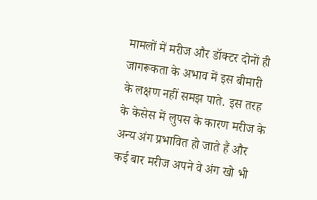मामलों में मरीज और डॉक्टर दोनों ही जागरूकता के अभाव में इस बीमारी के लक्षण नहीं समझ पाते. इस तरह के केसेस में लुपस के कारण मरीज के अन्य अंग प्रभावित हो जाते हैं और कई बार मरीज अपने वे अंग खो भी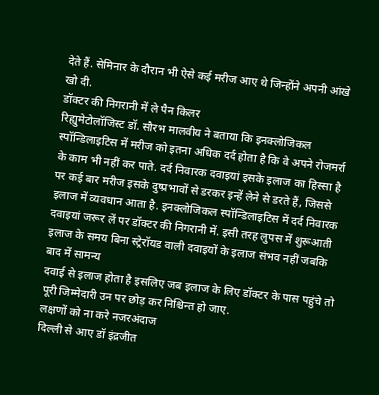देते हैं. सेमिनार के दौरान भी ऐसे कई मरीज आए थे जिन्होंने अपनी आंखे खो दी.
डॉक्टर की निगरानी में ले पैन किलर
रिह्युमेटोलॉजिस्ट डॉ. सौरभ मालवीय ने बताया कि इनक्लोजिकल स्पॉन्डिलाइटिस में मरीज को इतना अधिक दर्द होता है कि वे अपने रोजमर्रा के काम भी नहीं कर पाते. दर्द निवारक दवाइयां इसके इलाज का हिस्सा है पर कई बार मरीज इसके दुष्प्रभावों से डरकर इन्हें लेने से डरते हैं, जिससे इलाज में व्यवधान आता है. इनक्लोजिकल स्पॉन्डिलाइटिस में दर्द निवारक दवाइयां जरूर लें पर डॉक्टर की निगरानी में. इसी तरह लुपस में शुरूआती इलाज के समय बिना स्ट्रेरॉयड वाली दवाइयों के इलाज संभव नहीं जबकि बाद में सामन्य
दवाई से इलाज होता है इसलिए जब इलाज के लिए डॉक्टर के पास पहुंचे तो पूरी जिम्मेदारी उन पर छोड़ कर निश्चिन्त हो जाए.
लक्षणों को ना करे नजरअंदाज
दिल्ली से आए डॉ इंद्रजीत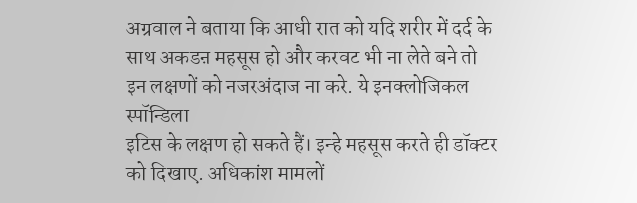अग्रवाल ने बताया कि आधी रात को यदि शरीर में दर्द के साथ अकडऩ महसूस हो और करवट भी ना लेते बने तो इन लक्षणों को नजरअंदाज ना करे. ये इनक्लोजिकल स्पॉन्डिला
इटिस के लक्षण हो सकते हैं। इन्हे महसूस करते ही डॉक्टर को दिखाए. अधिकांश मामलों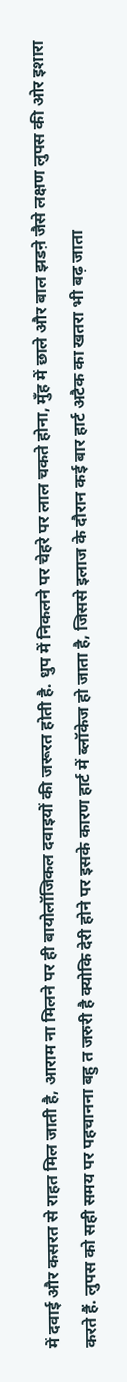में दवाई और कसरत से राहत मिल जाती है, आराम ना मिलने पर ही बायोलॉजिकल दवाइयों की जरूरत होती है. धुप में निकलने पर चेहरे पर लाल चकते होना, मुँह में छाले और बाल झडऩे जैसे लक्षण लुपस की ओर इशारा करते हैं. लुपस को सही समय पर पहचानना बहु त जरुरी है क्योकि देरी होने पर इसके कारण हार्ट में ब्लॉकेज हो जाता है, जिससे इलाज के दौरान कई बार हार्ट अटैक का खतरा भी बढ़ जाता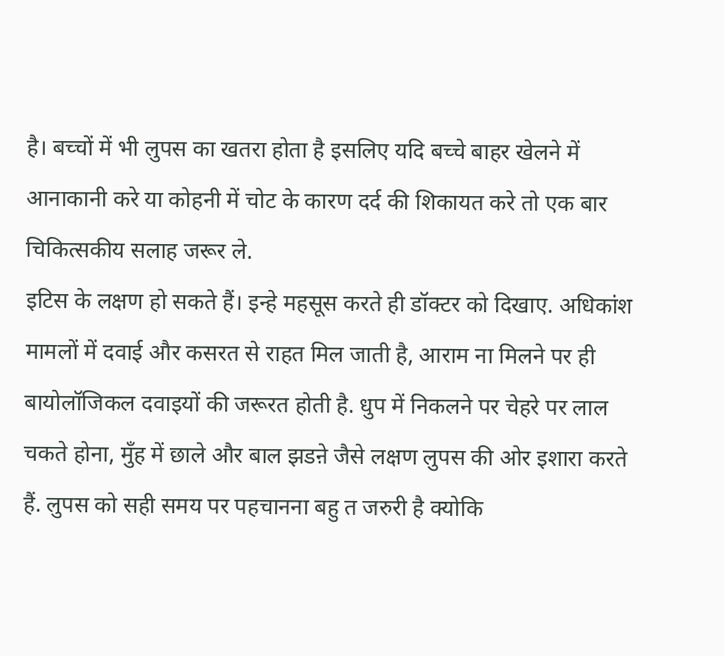है। बच्चों में भी लुपस का खतरा होता है इसलिए यदि बच्चे बाहर खेलने में आनाकानी करे या कोहनी में चोट के कारण दर्द की शिकायत करे तो एक बार चिकित्सकीय सलाह जरूर ले.
इटिस के लक्षण हो सकते हैं। इन्हे महसूस करते ही डॉक्टर को दिखाए. अधिकांश मामलों में दवाई और कसरत से राहत मिल जाती है, आराम ना मिलने पर ही बायोलॉजिकल दवाइयों की जरूरत होती है. धुप में निकलने पर चेहरे पर लाल चकते होना, मुँह में छाले और बाल झडऩे जैसे लक्षण लुपस की ओर इशारा करते हैं. लुपस को सही समय पर पहचानना बहु त जरुरी है क्योकि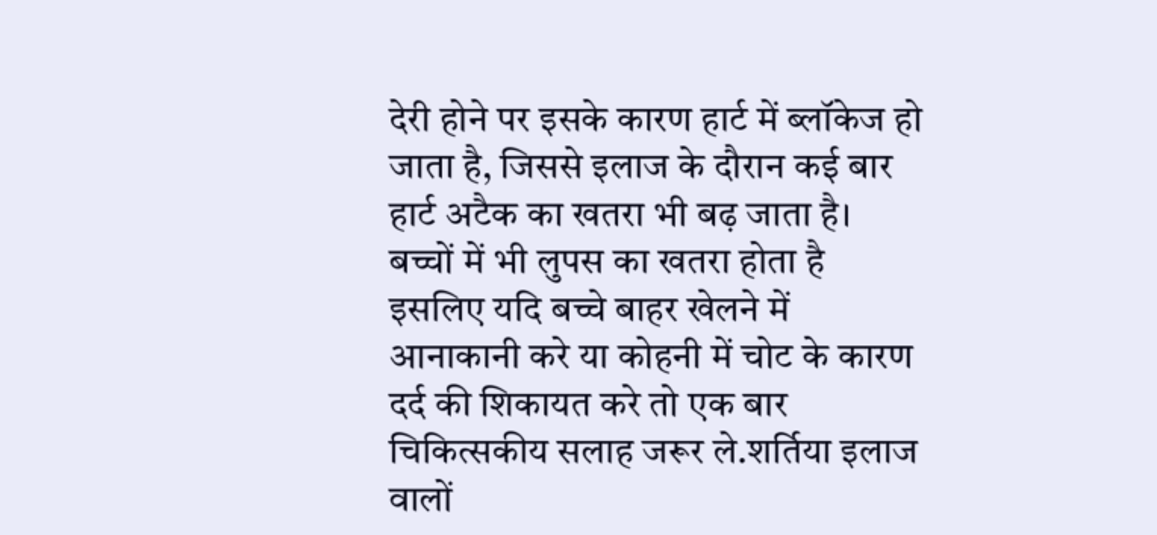देरी होने पर इसके कारण हार्ट में ब्लॉकेज हो जाता है, जिससे इलाज के दौरान कई बार हार्ट अटैक का खतरा भी बढ़ जाता है। बच्चों में भी लुपस का खतरा होता है इसलिए यदि बच्चे बाहर खेलने में आनाकानी करे या कोहनी में चोट के कारण दर्द की शिकायत करे तो एक बार चिकित्सकीय सलाह जरूर ले.शर्तिया इलाज वालों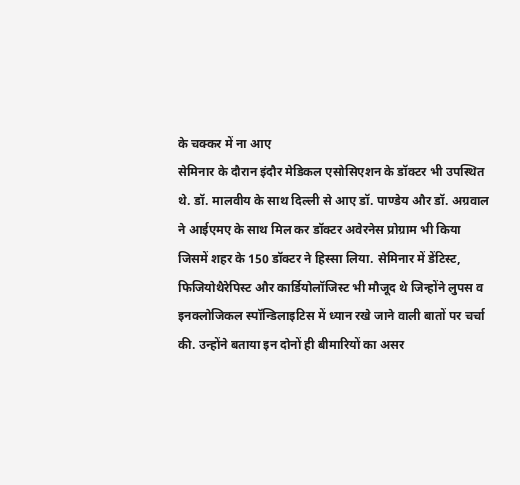के चक्कर में ना आए
सेमिनार के दौरान इंदौर मेडिकल एसोसिएशन के डॉक्टर भी उपस्थित थे. डॉ. मालवीय के साथ दिल्ली से आए डॉ. पाण्डेय और डॉ. अग्रवाल ने आईएमए के साथ मिल कर डॉक्टर अवेरनेस प्रोग्राम भी किया जिसमें शहर के 150 डॉक्टर ने हिस्सा लिया. सेमिनार में डेंटिस्ट, फिजियोथैरेपिस्ट और कार्डियोलॉजिस्ट भी मौजूद थे जिन्होंने लुपस व इनक्लोजिकल स्पॉन्डिलाइटिस में ध्यान रखे जाने वाली बातों पर चर्चा की. उन्होंने बताया इन दोनों ही बीमारियों का असर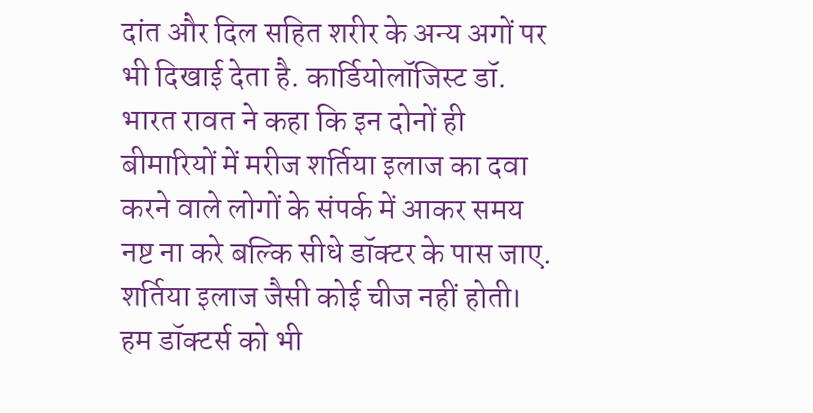दांत और दिल सहित शरीर के अन्य अगों पर भी दिखाई देता है. कार्डियोलॉजिस्ट डॉ. भारत रावत ने कहा कि इन दोनों ही बीमारियों में मरीज शर्तिया इलाज का दवा करने वाले लोगों के संपर्क में आकर समय नष्ट ना करे बल्कि सीधे डॉक्टर के पास जाए. शर्तिया इलाज जैसी कोई चीज नहीं होती। हम डॉक्टर्स को भी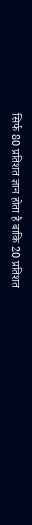सिर्फ 80 प्रतिशत ज्ञान होता है बाकि 20 प्रतिशत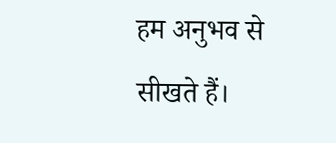हम अनुभव से सीखते हैं।